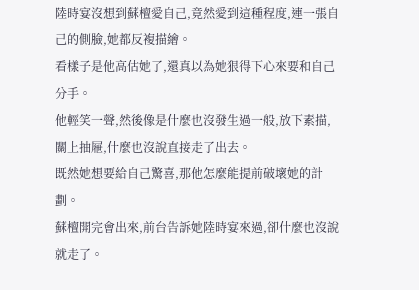陸時宴沒想到蘇檀愛自己,竟然愛到這種程度,連一張自己的側臉,她都反複描繪。
看樣子是他高估她了,還真以為她狠得下心來要和自己分手。
他輕笑一聲,然後像是什麼也沒發生過一般,放下素描,關上抽屜,什麼也沒說直接走了出去。
既然她想要給自己驚喜,那他怎麼能提前破壞她的計劃。
蘇檀開完會出來,前台告訴她陸時宴來過,卻什麼也沒說就走了。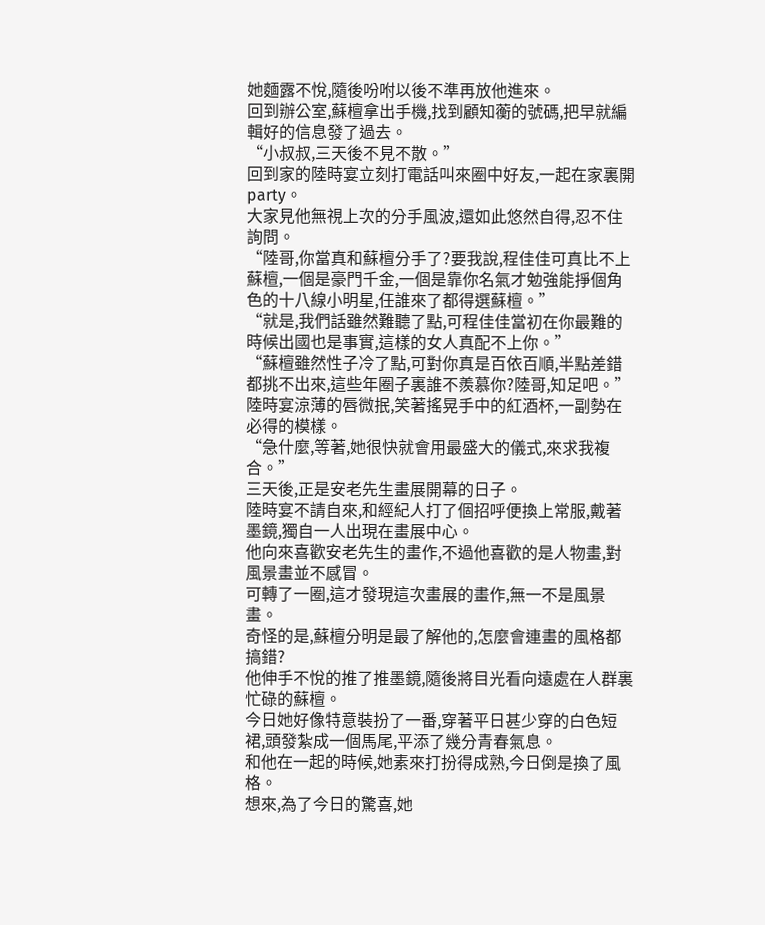她麵露不悅,隨後吩咐以後不準再放他進來。
回到辦公室,蘇檀拿出手機,找到顧知蘅的號碼,把早就編輯好的信息發了過去。
“小叔叔,三天後不見不散。”
回到家的陸時宴立刻打電話叫來圈中好友,一起在家裏開party。
大家見他無視上次的分手風波,還如此悠然自得,忍不住詢問。
“陸哥,你當真和蘇檀分手了?要我說,程佳佳可真比不上蘇檀,一個是豪門千金,一個是靠你名氣才勉強能掙個角色的十八線小明星,任誰來了都得選蘇檀。”
“就是,我們話雖然難聽了點,可程佳佳當初在你最難的時候出國也是事實,這樣的女人真配不上你。”
“蘇檀雖然性子冷了點,可對你真是百依百順,半點差錯都挑不出來,這些年圈子裏誰不羨慕你?陸哥,知足吧。”
陸時宴涼薄的唇微抿,笑著搖晃手中的紅酒杯,一副勢在必得的模樣。
“急什麼,等著,她很快就會用最盛大的儀式,來求我複合。”
三天後,正是安老先生畫展開幕的日子。
陸時宴不請自來,和經紀人打了個招呼便換上常服,戴著墨鏡,獨自一人出現在畫展中心。
他向來喜歡安老先生的畫作,不過他喜歡的是人物畫,對風景畫並不感冒。
可轉了一圈,這才發現這次畫展的畫作,無一不是風景畫。
奇怪的是,蘇檀分明是最了解他的,怎麼會連畫的風格都搞錯?
他伸手不悅的推了推墨鏡,隨後將目光看向遠處在人群裏忙碌的蘇檀。
今日她好像特意裝扮了一番,穿著平日甚少穿的白色短裙,頭發紮成一個馬尾,平添了幾分青春氣息。
和他在一起的時候,她素來打扮得成熟,今日倒是換了風格。
想來,為了今日的驚喜,她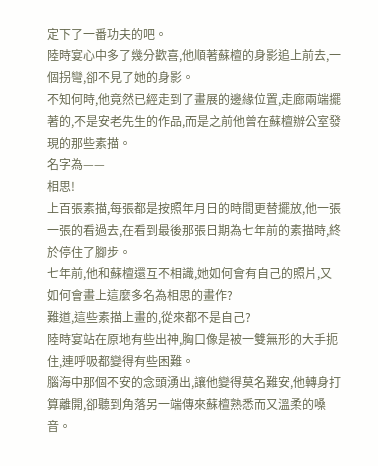定下了一番功夫的吧。
陸時宴心中多了幾分歡喜,他順著蘇檀的身影追上前去,一個拐彎,卻不見了她的身影。
不知何時,他竟然已經走到了畫展的邊緣位置,走廊兩端擺著的,不是安老先生的作品,而是之前他曾在蘇檀辦公室發現的那些素描。
名字為——
相思!
上百張素描,每張都是按照年月日的時間更替擺放,他一張一張的看過去,在看到最後那張日期為七年前的素描時,終於停住了腳步。
七年前,他和蘇檀還互不相識,她如何會有自己的照片,又如何會畫上這麼多名為相思的畫作?
難道,這些素描上畫的,從來都不是自己?
陸時宴站在原地有些出神,胸口像是被一雙無形的大手扼住,連呼吸都變得有些困難。
腦海中那個不安的念頭湧出,讓他變得莫名難安,他轉身打算離開,卻聽到角落另一端傳來蘇檀熟悉而又溫柔的嗓音。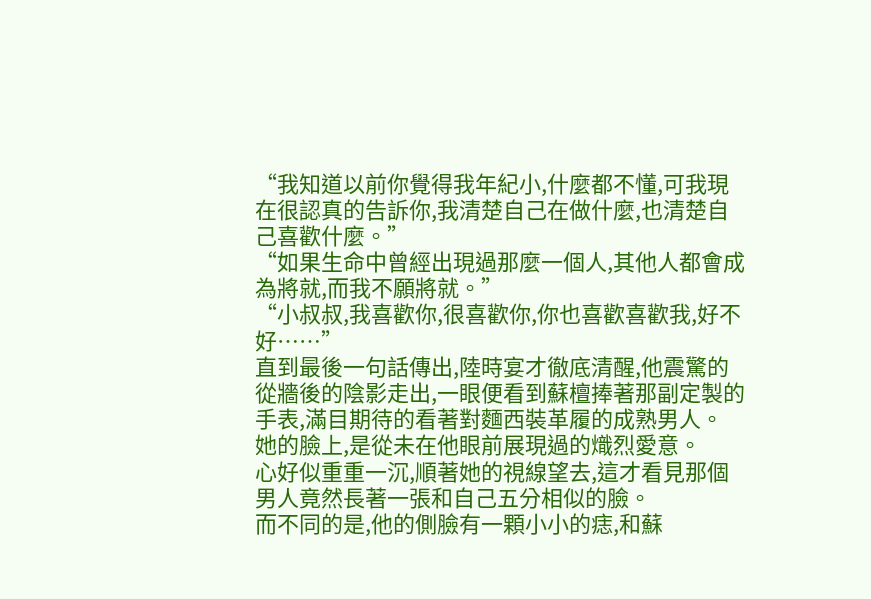“我知道以前你覺得我年紀小,什麼都不懂,可我現在很認真的告訴你,我清楚自己在做什麼,也清楚自己喜歡什麼。”
“如果生命中曾經出現過那麼一個人,其他人都會成為將就,而我不願將就。”
“小叔叔,我喜歡你,很喜歡你,你也喜歡喜歡我,好不好……”
直到最後一句話傳出,陸時宴才徹底清醒,他震驚的從牆後的陰影走出,一眼便看到蘇檀捧著那副定製的手表,滿目期待的看著對麵西裝革履的成熟男人。
她的臉上,是從未在他眼前展現過的熾烈愛意。
心好似重重一沉,順著她的視線望去,這才看見那個男人竟然長著一張和自己五分相似的臉。
而不同的是,他的側臉有一顆小小的痣,和蘇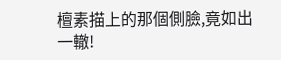檀素描上的那個側臉,竟如出一轍!